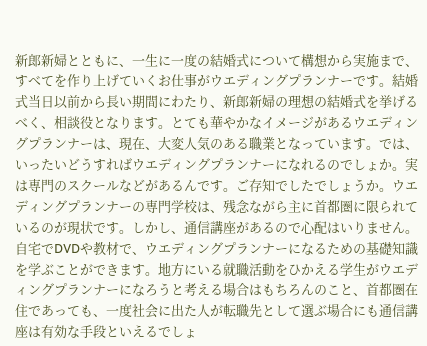新郎新婦とともに、一生に一度の結婚式について構想から実施まで、すべてを作り上げていくお仕事がウエディングプランナーです。結婚式当日以前から長い期間にわたり、新郎新婦の理想の結婚式を挙げるべく、相談役となります。とても華やかなイメージがあるウエディングプランナーは、現在、大変人気のある職業となっています。では、いったいどうすればウエディングプランナーになれるのでしょか。実は専門のスクールなどがあるんです。ご存知でしたでしょうか。ウエディングプランナーの専門学校は、残念ながら主に首都圏に限られているのが現状です。しかし、通信講座があるので心配はいりません。自宅でDVDや教材で、ウエディングプランナーになるための基礎知識を学ぶことができます。地方にいる就職活動をひかえる学生がウエディングプランナーになろうと考える場合はもちろんのこと、首都圏在住であっても、一度社会に出た人が転職先として選ぶ場合にも通信講座は有効な手段といえるでしょ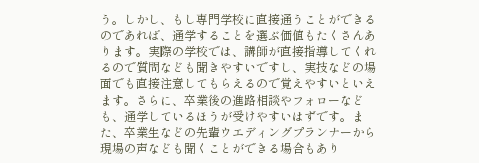う。しかし、もし専門学校に直接通うことができるのであれば、通学することを選ぶ価値もたくさんあります。実際の学校では、講師が直接指導してくれるので質問なども聞きやすいですし、実技などの場面でも直接注意してもらえるので覚えやすいといえます。さらに、卒業後の進路相談やフォローなども、通学しているほうが受けやすいはずです。また、卒業生などの先輩ウエディングプランナーから現場の声なども聞くことができる場合もあり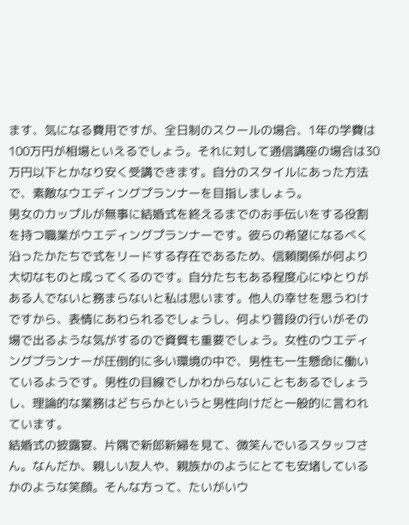ます、気になる費用ですが、全日制のスクールの場合、1年の学費は100万円が相場といえるでしょう。それに対して通信講座の場合は30万円以下とかなり安く受講できます。自分のスタイルにあった方法で、素敵なウエディングプランナーを目指しましょう。
男女のカップルが無事に結婚式を終えるまでのお手伝いをする役割を持つ職業がウエディングプランナーです。彼らの希望になるべく沿ったかたちで式をリードする存在であるため、信頼関係が何より大切なものと成ってくるのです。自分たちもある程度心にゆとりがある人でないと務まらないと私は思います。他人の幸せを思うわけですから、表情にあわられるでしょうし、何より普段の行いがその場で出るような気がするので資質も重要でしょう。女性のウエディングプランナーが圧倒的に多い環境の中で、男性も一生懸命に働いているようです。男性の目線でしかわからないこともあるでしょうし、理論的な業務はどちらかというと男性向けだと一般的に言われています。
結婚式の披露宴、片隅で新郎新婦を見て、微笑んでいるスタッフさん。なんだか、親しい友人や、親族かのようにとても安堵しているかのような笑顔。そんな方って、たいがいウ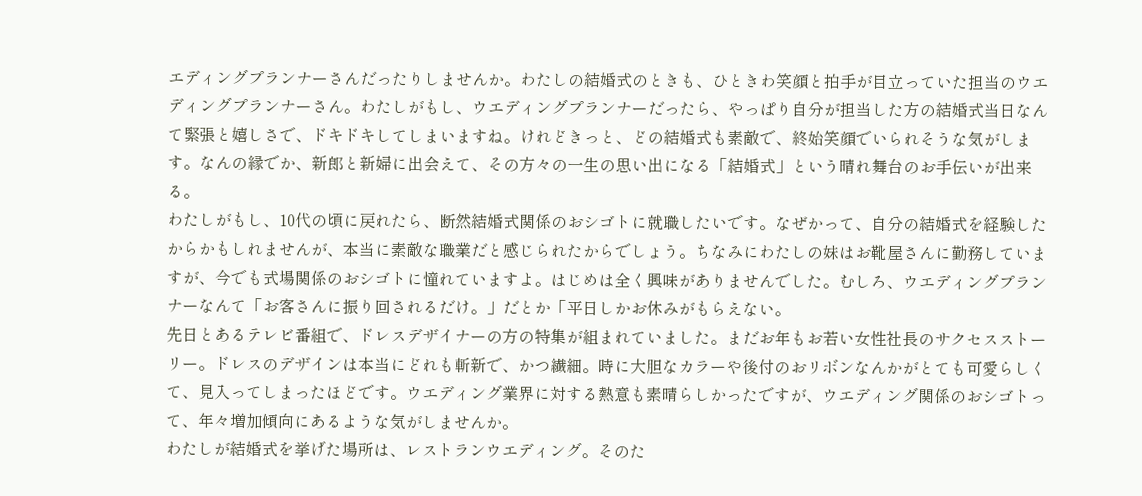エディングプランナーさんだったりしませんか。わたしの結婚式のときも、ひときわ笑顔と拍手が目立っていた担当のウエディングプランナーさん。わたしがもし、ウエディングプランナーだったら、やっぱり自分が担当した方の結婚式当日なんて緊張と嬉しさで、ドキドキしてしまいますね。けれどきっと、どの結婚式も素敵で、終始笑顔でいられそうな気がします。なんの縁でか、新郎と新婦に出会えて、その方々の一生の思い出になる「結婚式」という晴れ舞台のお手伝いが出来る。
わたしがもし、10代の頃に戻れたら、断然結婚式関係のおシゴトに就職したいです。なぜかって、自分の結婚式を経験したからかもしれませんが、本当に素敵な職業だと感じられたからでしょう。ちなみにわたしの妹はお靴屋さんに勤務していますが、今でも式場関係のおシゴトに憧れていますよ。はじめは全く興味がありませんでした。むしろ、ウエディングプランナーなんて「お客さんに振り回されるだけ。」だとか「平日しかお休みがもらえない。
先日とあるテレビ番組で、ドレスデザイナーの方の特集が組まれていました。まだお年もお若い女性社長のサクセスストーリー。ドレスのデザインは本当にどれも斬新で、かつ繊細。時に大胆なカラーや後付のおリボンなんかがとても可愛らしくて、見入ってしまったほどです。ウエディング業界に対する熱意も素晴らしかったですが、ウエディング関係のおシゴトって、年々増加傾向にあるような気がしませんか。
わたしが結婚式を挙げた場所は、レストランウエディング。そのた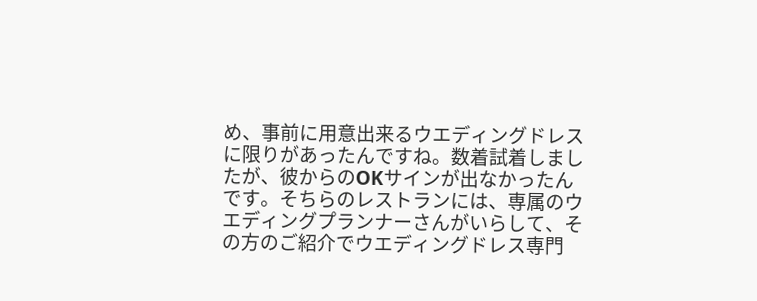め、事前に用意出来るウエディングドレスに限りがあったんですね。数着試着しましたが、彼からのOKサインが出なかったんです。そちらのレストランには、専属のウエディングプランナーさんがいらして、その方のご紹介でウエディングドレス専門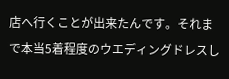店へ行くことが出来たんです。それまで本当5着程度のウエディングドレスし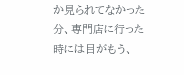か見られてなかった分、専門店に行った時には目がもう、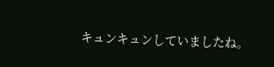キュンキュンしていましたね。